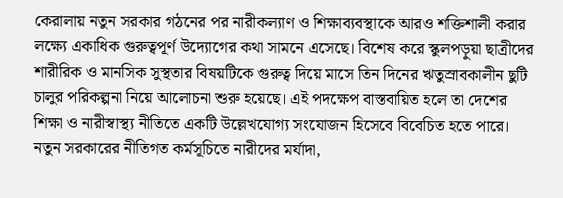কেরালায় নতুন সরকার গঠনের পর নারীকল্যাণ ও শিক্ষাব্যবস্থাকে আরও শক্তিশালী করার লক্ষ্যে একাধিক গুরুত্বপূর্ণ উদ্যোগের কথা সামনে এসেছে। বিশেষ করে স্কুলপড়ুয়া ছাত্রীদের শারীরিক ও মানসিক সুস্থতার বিষয়টিকে গুরুত্ব দিয়ে মাসে তিন দিনের ঋতুস্রাবকালীন ছুটি চালুর পরিকল্পনা নিয়ে আলোচনা শুরু হয়েছে। এই পদক্ষেপ বাস্তবায়িত হলে তা দেশের শিক্ষা ও নারীস্বাস্থ্য নীতিতে একটি উল্লেখযোগ্য সংযোজন হিসেবে বিবেচিত হতে পারে।
নতুন সরকারের নীতিগত কর্মসূচিতে নারীদের মর্যাদা,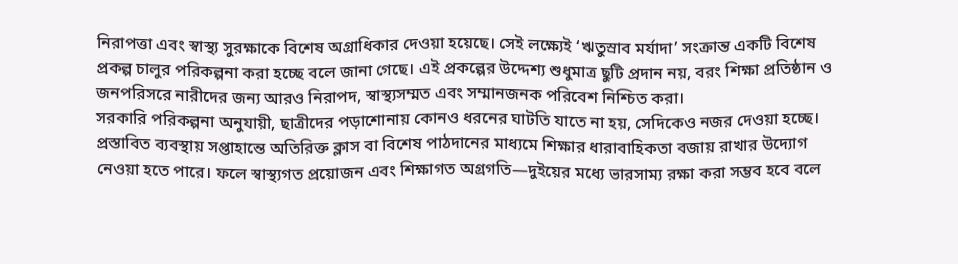নিরাপত্তা এবং স্বাস্থ্য সুরক্ষাকে বিশেষ অগ্রাধিকার দেওয়া হয়েছে। সেই লক্ষ্যেই ‘ঋতুস্রাব মর্যাদা’ সংক্রান্ত একটি বিশেষ প্রকল্প চালুর পরিকল্পনা করা হচ্ছে বলে জানা গেছে। এই প্রকল্পের উদ্দেশ্য শুধুমাত্র ছুটি প্রদান নয়, বরং শিক্ষা প্রতিষ্ঠান ও জনপরিসরে নারীদের জন্য আরও নিরাপদ, স্বাস্থ্যসম্মত এবং সম্মানজনক পরিবেশ নিশ্চিত করা।
সরকারি পরিকল্পনা অনুযায়ী, ছাত্রীদের পড়াশোনায় কোনও ধরনের ঘাটতি যাতে না হয়, সেদিকেও নজর দেওয়া হচ্ছে। প্রস্তাবিত ব্যবস্থায় সপ্তাহান্তে অতিরিক্ত ক্লাস বা বিশেষ পাঠদানের মাধ্যমে শিক্ষার ধারাবাহিকতা বজায় রাখার উদ্যোগ নেওয়া হতে পারে। ফলে স্বাস্থ্যগত প্রয়োজন এবং শিক্ষাগত অগ্রগতি—দুইয়ের মধ্যে ভারসাম্য রক্ষা করা সম্ভব হবে বলে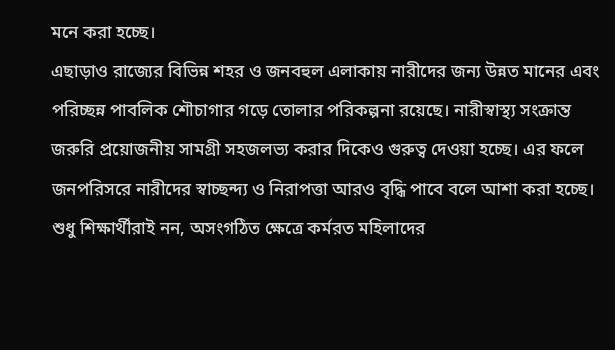মনে করা হচ্ছে।
এছাড়াও রাজ্যের বিভিন্ন শহর ও জনবহুল এলাকায় নারীদের জন্য উন্নত মানের এবং পরিচ্ছন্ন পাবলিক শৌচাগার গড়ে তোলার পরিকল্পনা রয়েছে। নারীস্বাস্থ্য সংক্রান্ত জরুরি প্রয়োজনীয় সামগ্রী সহজলভ্য করার দিকেও গুরুত্ব দেওয়া হচ্ছে। এর ফলে জনপরিসরে নারীদের স্বাচ্ছন্দ্য ও নিরাপত্তা আরও বৃদ্ধি পাবে বলে আশা করা হচ্ছে।
শুধু শিক্ষার্থীরাই নন, অসংগঠিত ক্ষেত্রে কর্মরত মহিলাদের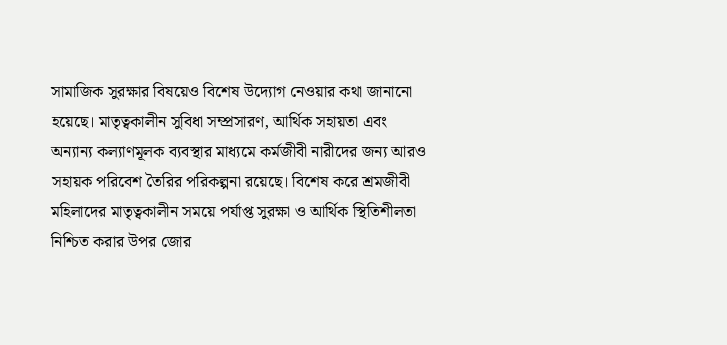সামাজিক সুরক্ষার বিষয়েও বিশেষ উদ্যোগ নেওয়ার কথা জানানো হয়েছে। মাতৃত্বকালীন সুবিধা সম্প্রসারণ, আর্থিক সহায়তা এবং অন্যান্য কল্যাণমূলক ব্যবস্থার মাধ্যমে কর্মজীবী নারীদের জন্য আরও সহায়ক পরিবেশ তৈরির পরিকল্পনা রয়েছে। বিশেষ করে শ্রমজীবী মহিলাদের মাতৃত্বকালীন সময়ে পর্যাপ্ত সুরক্ষা ও আর্থিক স্থিতিশীলতা নিশ্চিত করার উপর জোর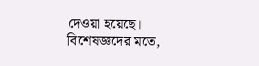দেওয়া হয়েছে।
বিশেষজ্ঞদের মতে,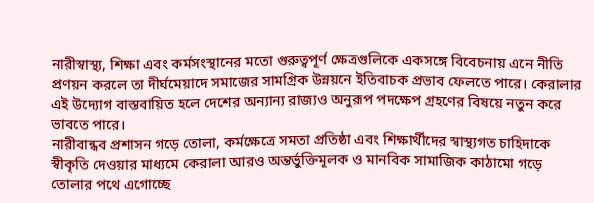নারীস্বাস্থ্য, শিক্ষা এবং কর্মসংস্থানের মতো গুরুত্বপূর্ণ ক্ষেত্রগুলিকে একসঙ্গে বিবেচনায় এনে নীতি প্রণয়ন করলে তা দীর্ঘমেয়াদে সমাজের সামগ্রিক উন্নয়নে ইতিবাচক প্রভাব ফেলতে পারে। কেরালার এই উদ্যোগ বাস্তবায়িত হলে দেশের অন্যান্য রাজ্যও অনুরূপ পদক্ষেপ গ্রহণের বিষয়ে নতুন করে ভাবতে পারে।
নারীবান্ধব প্রশাসন গড়ে তোলা, কর্মক্ষেত্রে সমতা প্রতিষ্ঠা এবং শিক্ষার্থীদের স্বাস্থ্যগত চাহিদাকে স্বীকৃতি দেওয়ার মাধ্যমে কেরালা আরও অন্তর্ভুক্তিমূলক ও মানবিক সামাজিক কাঠামো গড়ে তোলার পথে এগোচ্ছে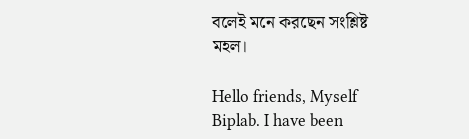বলেই মনে করছেন সংশ্লিষ্ট মহল।

Hello friends, Myself Biplab. I have been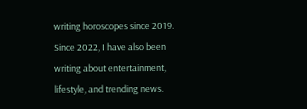writing horoscopes since 2019. Since 2022, I have also been writing about entertainment, lifestyle, and trending news.